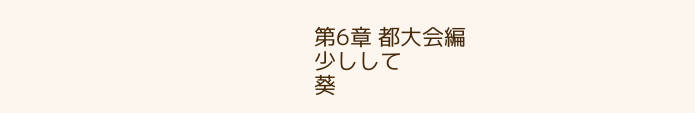第6章 都大会編
少しして
葵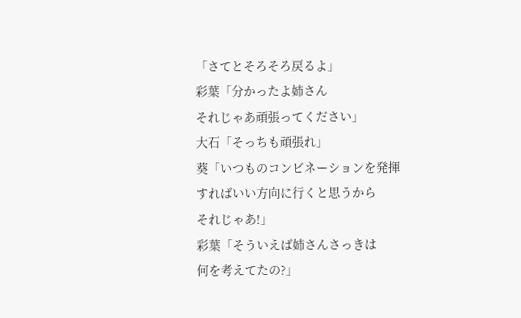「さてとそろそろ戻るよ」
彩葉「分かったよ姉さん
それじゃあ頑張ってください」
大石「そっちも頑張れ」
葵「いつものコンビネーションを発揮
すればいい方向に行くと思うから
それじゃあ!」
彩葉「そういえば姉さんさっきは
何を考えてたの?」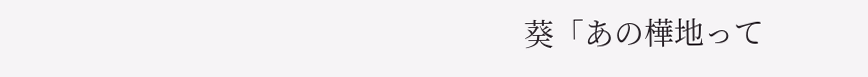葵「あの樺地って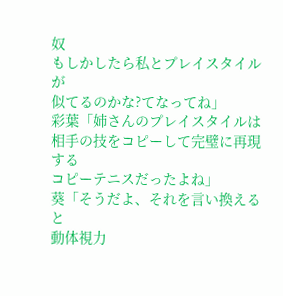奴
もしかしたら私とプレイスタイルが
似てるのかな?てなってね」
彩葉「姉さんのプレイスタイルは
相手の技をコピーして完璧に再現する
コピーテニスだったよね」
葵「そうだよ、それを言い換えると
動体視力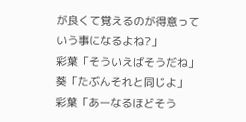が良くて覚えるのが得意って
いう事になるよね?」
彩葉「そういえばそうだね」
葵「たぶんそれと同じよ」
彩葉「あーなるほどそう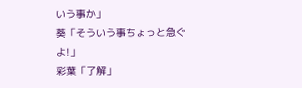いう事か」
葵「そういう事ちょっと急ぐよ!」
彩葉「了解」